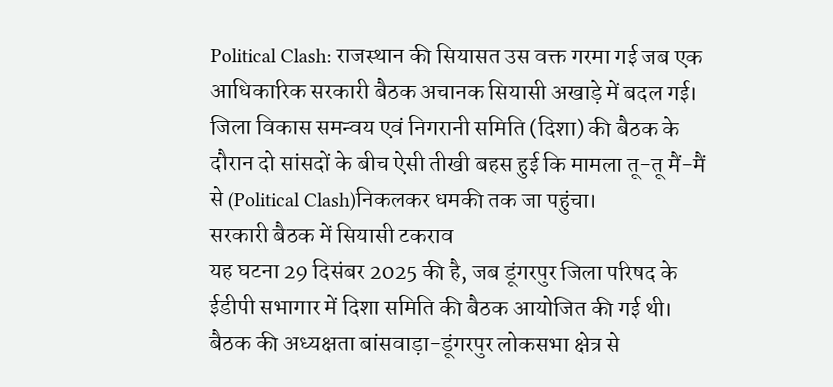Political Clash: राजस्थान की सियासत उस वक्त गरमा गई जब एक आधिकारिक सरकारी बैठक अचानक सियासी अखाड़े में बदल गई। जिला विकास समन्वय एवं निगरानी समिति (दिशा) की बैठक के दौरान दो सांसदों के बीच ऐसी तीखी बहस हुई कि मामला तू-तू मैं-मैं से (Political Clash)निकलकर धमकी तक जा पहुंचा।
सरकारी बैठक में सियासी टकराव
यह घटना 29 दिसंबर 2025 की है, जब डूंगरपुर जिला परिषद के ईडीपी सभागार में दिशा समिति की बैठक आयोजित की गई थी। बैठक की अध्यक्षता बांसवाड़ा-डूंगरपुर लोकसभा क्षेत्र से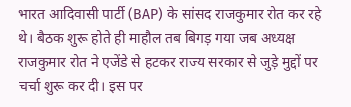भारत आदिवासी पार्टी (BAP) के सांसद राजकुमार रोत कर रहे थे। बैठक शुरू होते ही माहौल तब बिगड़ गया जब अध्यक्ष राजकुमार रोत ने एजेंडे से हटकर राज्य सरकार से जुड़े मुद्दों पर चर्चा शुरू कर दी। इस पर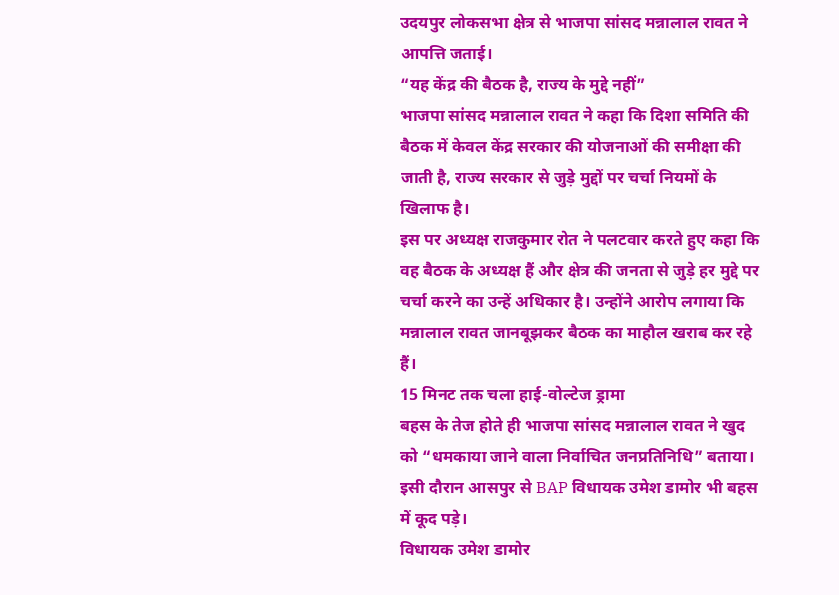उदयपुर लोकसभा क्षेत्र से भाजपा सांसद मन्नालाल रावत ने आपत्ति जताई।
“यह केंद्र की बैठक है, राज्य के मुद्दे नहीं”
भाजपा सांसद मन्नालाल रावत ने कहा कि दिशा समिति की बैठक में केवल केंद्र सरकार की योजनाओं की समीक्षा की जाती है, राज्य सरकार से जुड़े मुद्दों पर चर्चा नियमों के खिलाफ है।
इस पर अध्यक्ष राजकुमार रोत ने पलटवार करते हुए कहा कि वह बैठक के अध्यक्ष हैं और क्षेत्र की जनता से जुड़े हर मुद्दे पर चर्चा करने का उन्हें अधिकार है। उन्होंने आरोप लगाया कि मन्नालाल रावत जानबूझकर बैठक का माहौल खराब कर रहे हैं।
15 मिनट तक चला हाई-वोल्टेज ड्रामा
बहस के तेज होते ही भाजपा सांसद मन्नालाल रावत ने खुद को “धमकाया जाने वाला निर्वाचित जनप्रतिनिधि” बताया। इसी दौरान आसपुर से BAP विधायक उमेश डामोर भी बहस में कूद पड़े।
विधायक उमेश डामोर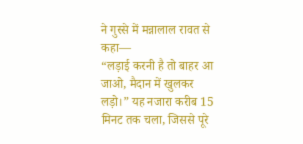ने गुस्से में मन्नालाल रावत से कहा—
“लड़ाई करनी है तो बाहर आ जाओ, मैदान में खुलकर लड़ो।” यह नजारा करीब 15 मिनट तक चला, जिससे पूरे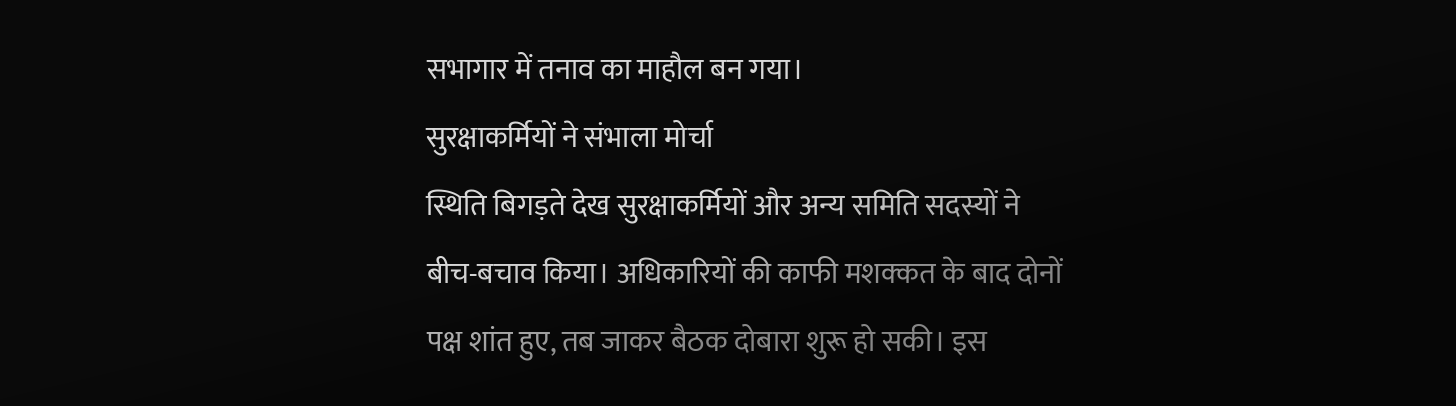सभागार में तनाव का माहौल बन गया।
सुरक्षाकर्मियों ने संभाला मोर्चा
स्थिति बिगड़ते देख सुरक्षाकर्मियों और अन्य समिति सदस्यों ने बीच-बचाव किया। अधिकारियों की काफी मशक्कत के बाद दोनों पक्ष शांत हुए, तब जाकर बैठक दोबारा शुरू हो सकी। इस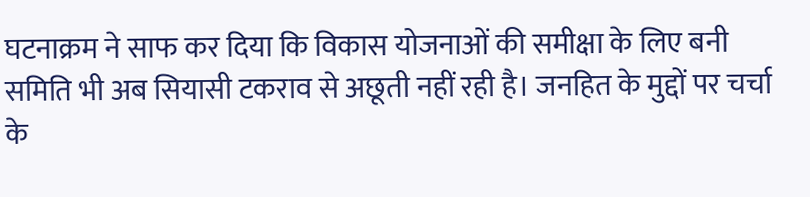घटनाक्रम ने साफ कर दिया कि विकास योजनाओं की समीक्षा के लिए बनी समिति भी अब सियासी टकराव से अछूती नहीं रही है। जनहित के मुद्दों पर चर्चा के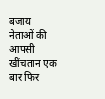बजाय नेताओं की आपसी खींचतान एक बार फिर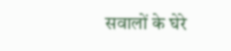सवालों के घेरे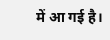में आ गई है।